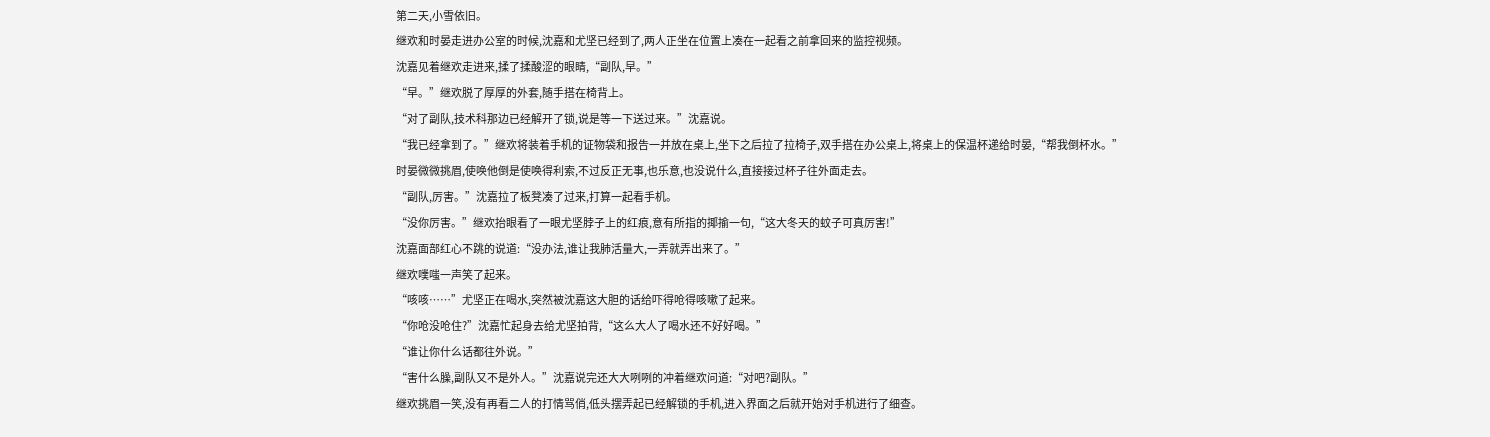第二天,小雪依旧。
继欢和时晏走进办公室的时候,沈嘉和尤坚已经到了,两人正坐在位置上凑在一起看之前拿回来的监控视频。
沈嘉见着继欢走进来,揉了揉酸涩的眼睛,“副队,早。”
“早。”继欢脱了厚厚的外套,随手搭在椅背上。
“对了副队,技术科那边已经解开了锁,说是等一下送过来。”沈嘉说。
“我已经拿到了。”继欢将装着手机的证物袋和报告一并放在桌上,坐下之后拉了拉椅子,双手搭在办公桌上,将桌上的保温杯递给时晏,“帮我倒杯水。”
时晏微微挑眉,使唤他倒是使唤得利索,不过反正无事,也乐意,也没说什么,直接接过杯子往外面走去。
“副队,厉害。”沈嘉拉了板凳凑了过来,打算一起看手机。
“没你厉害。”继欢抬眼看了一眼尤坚脖子上的红痕,意有所指的揶揄一句,“这大冬天的蚊子可真厉害!”
沈嘉面部红心不跳的说道:“没办法,谁让我肺活量大,一弄就弄出来了。”
继欢噗嗤一声笑了起来。
“咳咳……”尤坚正在喝水,突然被沈嘉这大胆的话给吓得呛得咳嗽了起来。
“你呛没呛住?”沈嘉忙起身去给尤坚拍背,“这么大人了喝水还不好好喝。”
“谁让你什么话都往外说。”
“害什么臊,副队又不是外人。”沈嘉说完还大大咧咧的冲着继欢问道:“对吧?副队。”
继欢挑眉一笑,没有再看二人的打情骂俏,低头摆弄起已经解锁的手机,进入界面之后就开始对手机进行了细查。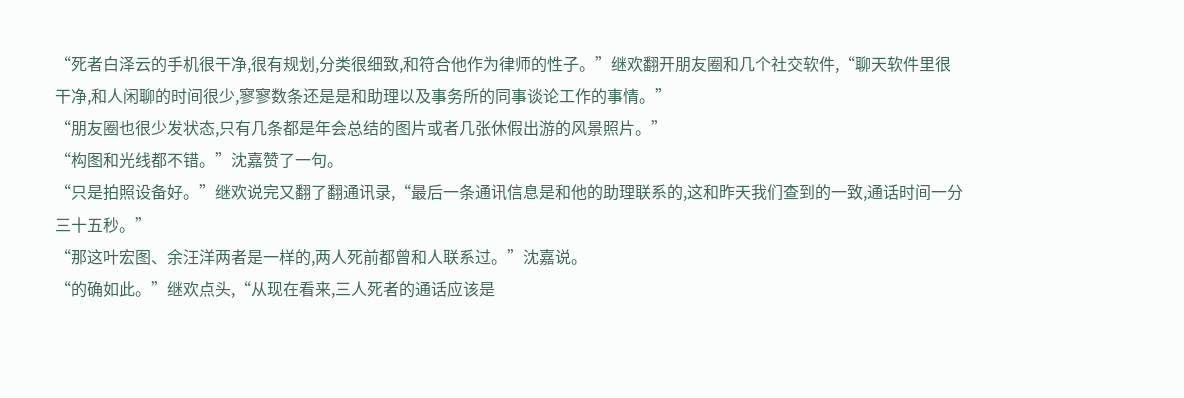“死者白泽云的手机很干净,很有规划,分类很细致,和符合他作为律师的性子。”继欢翻开朋友圈和几个社交软件,“聊天软件里很干净,和人闲聊的时间很少,寥寥数条还是是和助理以及事务所的同事谈论工作的事情。”
“朋友圈也很少发状态,只有几条都是年会总结的图片或者几张休假出游的风景照片。”
“构图和光线都不错。”沈嘉赞了一句。
“只是拍照设备好。”继欢说完又翻了翻通讯录,“最后一条通讯信息是和他的助理联系的,这和昨天我们查到的一致,通话时间一分三十五秒。”
“那这叶宏图、余汪洋两者是一样的,两人死前都曾和人联系过。”沈嘉说。
“的确如此。”继欢点头,“从现在看来,三人死者的通话应该是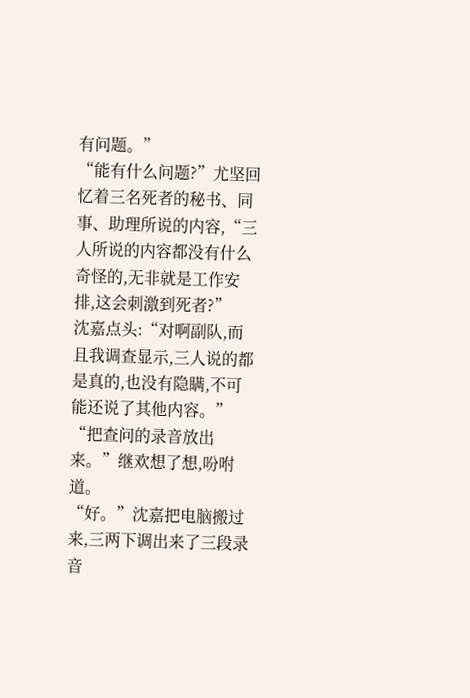有问题。”
“能有什么问题?”尤坚回忆着三名死者的秘书、同事、助理所说的内容,“三人所说的内容都没有什么奇怪的,无非就是工作安排,这会刺激到死者?”
沈嘉点头:“对啊副队,而且我调查显示,三人说的都是真的,也没有隐瞒,不可能还说了其他内容。”
“把查问的录音放出来。”继欢想了想,吩咐道。
“好。”沈嘉把电脑搬过来,三两下调出来了三段录音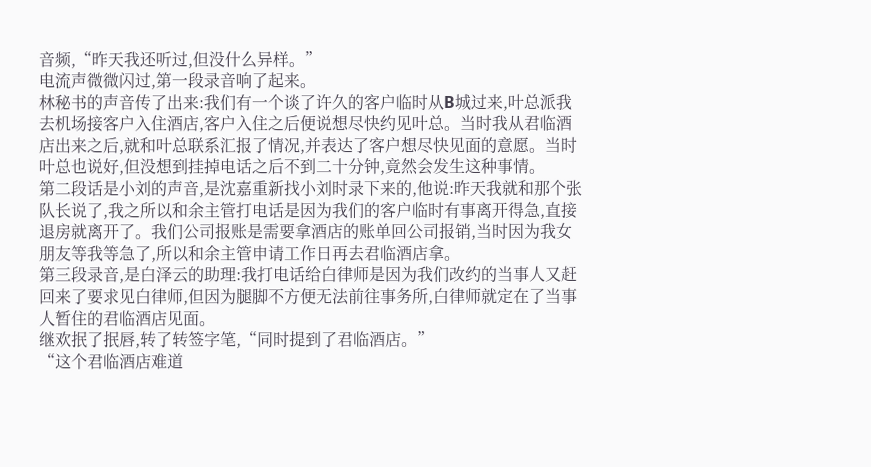音频,“昨天我还听过,但没什么异样。”
电流声微微闪过,第一段录音响了起来。
林秘书的声音传了出来:我们有一个谈了许久的客户临时从B城过来,叶总派我去机场接客户入住酒店,客户入住之后便说想尽快约见叶总。当时我从君临酒店出来之后,就和叶总联系汇报了情况,并表达了客户想尽快见面的意愿。当时叶总也说好,但没想到挂掉电话之后不到二十分钟,竟然会发生这种事情。
第二段话是小刘的声音,是沈嘉重新找小刘时录下来的,他说:昨天我就和那个张队长说了,我之所以和余主管打电话是因为我们的客户临时有事离开得急,直接退房就离开了。我们公司报账是需要拿酒店的账单回公司报销,当时因为我女朋友等我等急了,所以和余主管申请工作日再去君临酒店拿。
第三段录音,是白泽云的助理:我打电话给白律师是因为我们改约的当事人又赶回来了要求见白律师,但因为腿脚不方便无法前往事务所,白律师就定在了当事人暂住的君临酒店见面。
继欢抿了抿唇,转了转签字笔,“同时提到了君临酒店。”
“这个君临酒店难道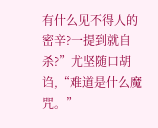有什么见不得人的密辛?一提到就自杀?”尤坚随口胡诌,“难道是什么魔咒。”